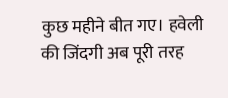कुछ महीने बीत गए। हवेली की जिंदगी अब पूरी तरह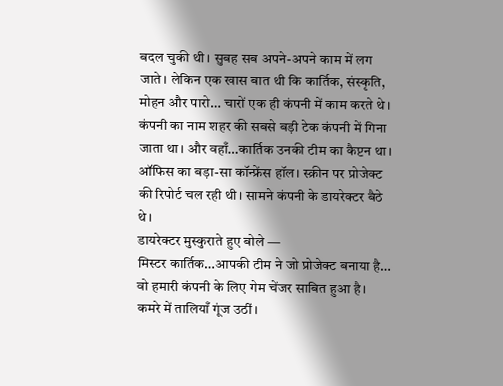बदल चुकी थी। सुबह सब अपने-अपने काम में लग जाते। लेकिन एक खास बात थी कि कार्तिक, संस्कृति, मोहन और पारो… चारों एक ही कंपनी में काम करते थे। कंपनी का नाम शहर की सबसे बड़ी टेक कंपनी में गिना जाता था। और वहाँ…कार्तिक उनकी टीम का कैप्टन था।
ऑफिस का बड़ा-सा कॉन्फ्रेंस हॉल। स्क्रीन पर प्रोजेक्ट की रिपोर्ट चल रही थी। सामने कंपनी के डायरेक्टर बैठे थे।
डायरेक्टर मुस्कुराते हुए बोले —
मिस्टर कार्तिक…आपकी टीम ने जो प्रोजेक्ट बनाया है…
वो हमारी कंपनी के लिए गेम चेंजर साबित हुआ है।
कमरे में तालियाँ गूंज उठीं।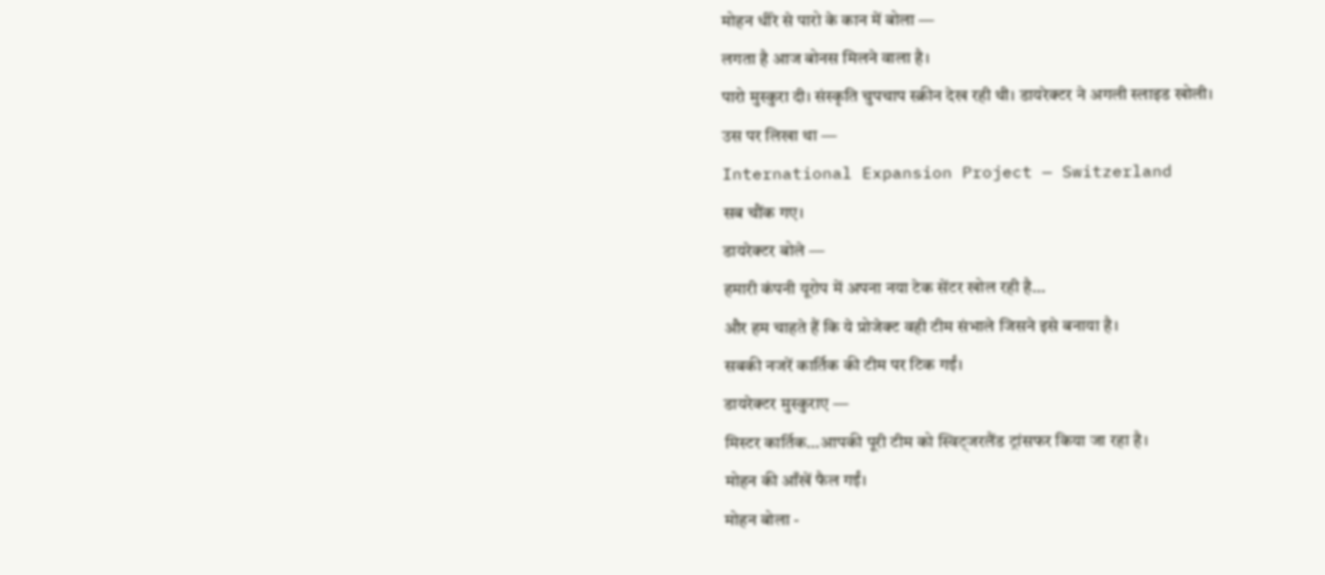मोहन धीरे से पारो के कान में बोला —
लगता है आज बोनस मिलने वाला है।
पारो मुस्कुरा दी। संस्कृति चुपचाप स्क्रीन देख रही थी। डायरेक्टर ने अगली स्लाइड खोली।
उस पर लिखा था —
International Expansion Project — Switzerland
सब चौंक गए।
डायरेक्टर बोले —
हमारी कंपनी यूरोप में अपना नया टेक सेंटर खोल रही है…
और हम चाहते हैं कि ये प्रोजेक्ट वही टीम संभाले जिसने इसे बनाया है।
सबकी नजरें कार्तिक की टीम पर टिक गईं।
डायरेक्टर मुस्कुराए —
मिस्टर कार्तिक…आपकी पूरी टीम को स्विट्जरलैंड ट्रांसफर किया जा रहा है।
मोहन की आँखें फैल गईं।
मोहन बोला -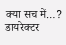क्या सच में…?
डायरेक्टर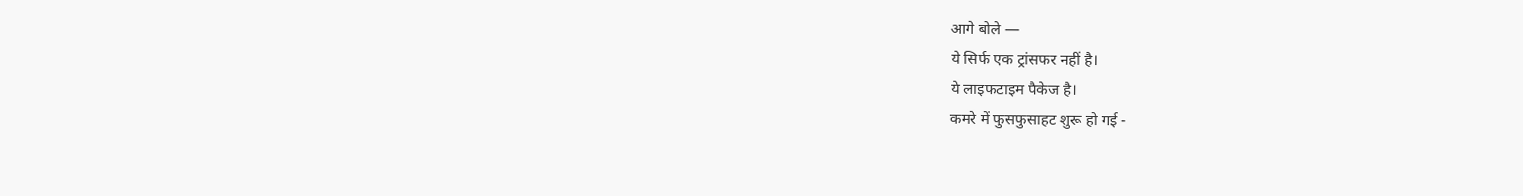आगे बोले —
ये सिर्फ एक ट्रांसफर नहीं है।
ये लाइफटाइम पैकेज है।
कमरे में फुसफुसाहट शुरू हो गई -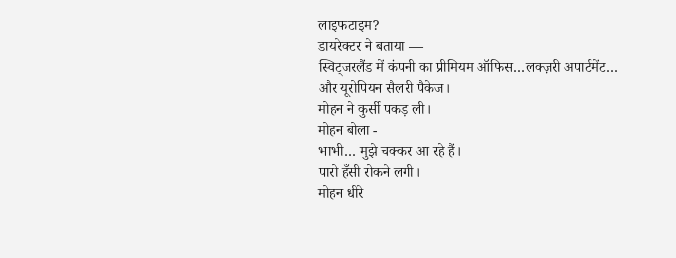लाइफटाइम?
डायरेक्टर ने बताया —
स्विट्जरलैंड में कंपनी का प्रीमियम ऑफिस…लक्ज़री अपार्टमेंट…
और यूरोपियन सैलरी पैकेज।
मोहन ने कुर्सी पकड़ ली।
मोहन बोला -
भाभी… मुझे चक्कर आ रहे हैं।
पारो हँसी रोकने लगी।
मोहन धीरे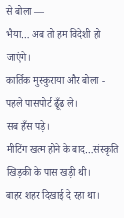से बोला —
भैया… अब तो हम विदेशी हो जाएंगे।
कार्तिक मुस्कुराया और बोला -
पहले पासपोर्ट ढूँढ ले।
सब हँस पड़े।
मीटिंग खत्म होने के बाद…संस्कृति खिड़की के पास खड़ी थी।
बाहर शहर दिखाई दे रहा था।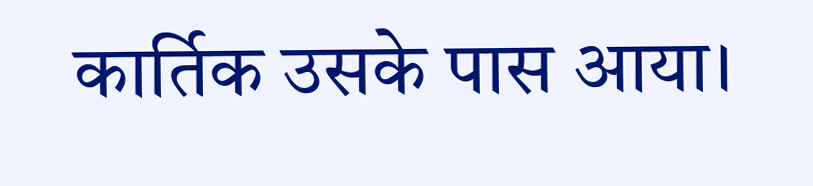कार्तिक उसके पास आया।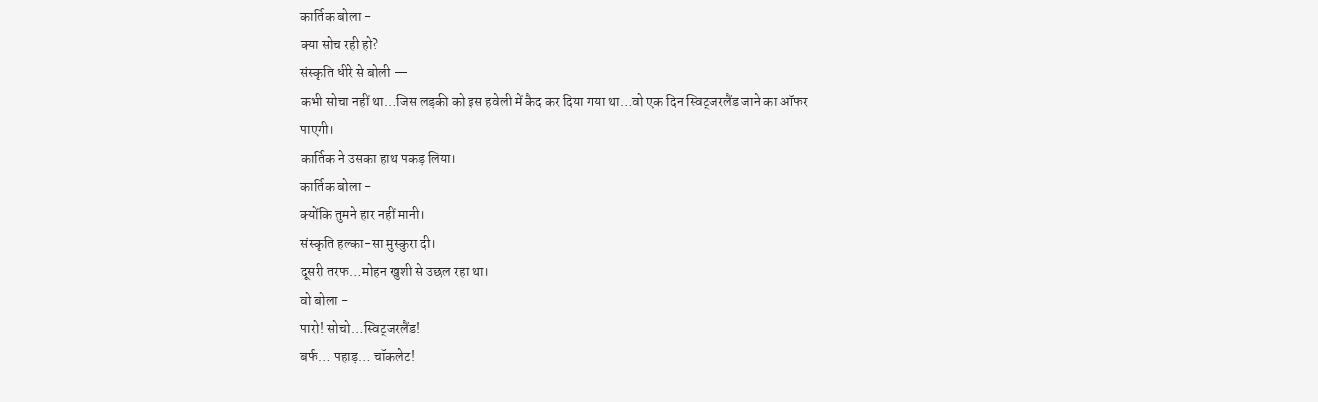कार्तिक बोला -
क्या सोच रही हो?
संस्कृति धीरे से बोली —
कभी सोचा नहीं था…जिस लड़की को इस हवेली में कैद कर दिया गया था…वो एक दिन स्विट्जरलैंड जाने का ऑफर पाएगी।
कार्तिक ने उसका हाथ पकड़ लिया।
कार्तिक बोला -
क्योंकि तुमने हार नहीं मानी।
संस्कृति हल्का-सा मुस्कुरा दी।
दूसरी तरफ…मोहन खुशी से उछल रहा था।
वो बोला -
पारो! सोचो…स्विट्जरलैंड!
बर्फ… पहाड़… चॉकलेट!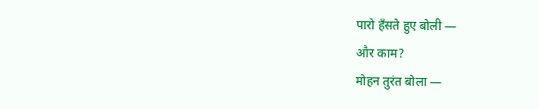पारो हँसते हुए बोली —
और काम?
मोहन तुरंत बोला —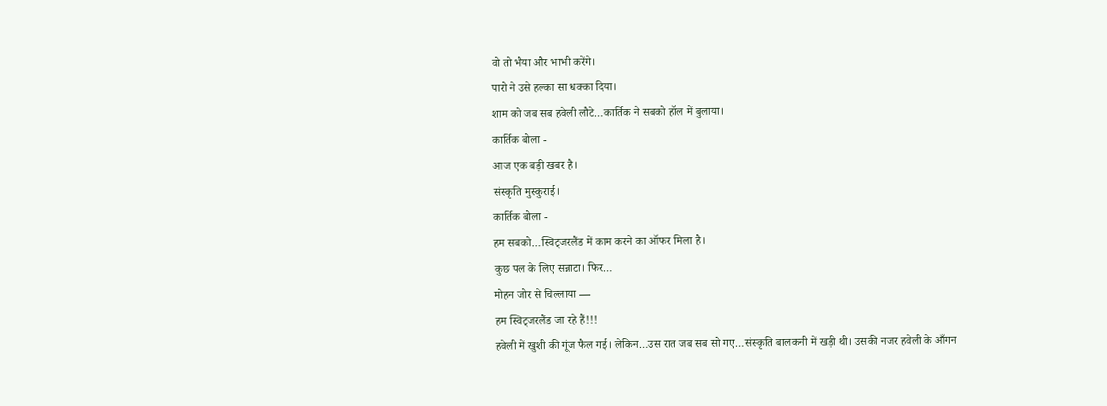वो तो भैया और भाभी करेंगे।
पारो ने उसे हल्का सा धक्का दिया।
शाम को जब सब हवेली लौटे…कार्तिक ने सबको हॉल में बुलाया।
कार्तिक बोला -
आज एक बड़ी खबर है।
संस्कृति मुस्कुराई।
कार्तिक बोला -
हम सबको…स्विट्जरलैंड में काम करने का ऑफर मिला है।
कुछ पल के लिए सन्नाटा। फिर…
मोहन जोर से चिल्लाया —
हम स्विट्जरलैंड जा रहे हैं!!!
हवेली में खुशी की गूंज फैल गई। लेकिन…उस रात जब सब सो गए…संस्कृति बालकनी में खड़ी थी। उसकी नजर हवेली के आँगन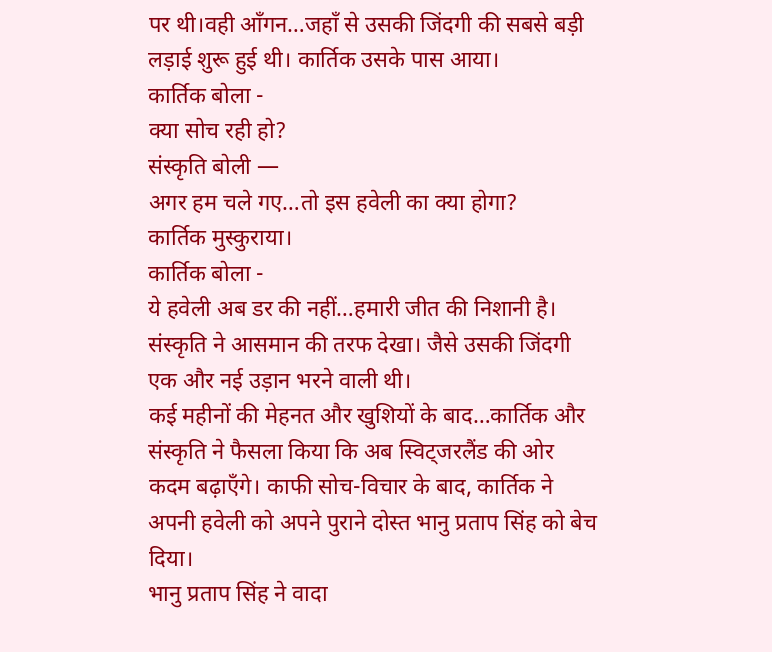पर थी।वही आँगन…जहाँ से उसकी जिंदगी की सबसे बड़ी लड़ाई शुरू हुई थी। कार्तिक उसके पास आया।
कार्तिक बोला -
क्या सोच रही हो?
संस्कृति बोली —
अगर हम चले गए…तो इस हवेली का क्या होगा?
कार्तिक मुस्कुराया।
कार्तिक बोला -
ये हवेली अब डर की नहीं…हमारी जीत की निशानी है।
संस्कृति ने आसमान की तरफ देखा। जैसे उसकी जिंदगी एक और नई उड़ान भरने वाली थी।
कई महीनों की मेहनत और खुशियों के बाद…कार्तिक और संस्कृति ने फैसला किया कि अब स्विट्जरलैंड की ओर कदम बढ़ाएँगे। काफी सोच-विचार के बाद, कार्तिक ने अपनी हवेली को अपने पुराने दोस्त भानु प्रताप सिंह को बेच दिया।
भानु प्रताप सिंह ने वादा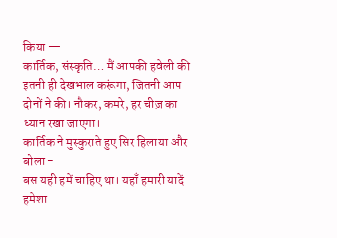किया —
कार्तिक, संस्कृति… मैं आपकी हवेली की इतनी ही देखभाल करूंगा, जितनी आप दोनों ने की। नौकर, कमरे, हर चीज़ का ध्यान रखा जाएगा।
कार्तिक ने मुस्कुराते हुए सिर हिलाया और बोला -
बस यही हमें चाहिए था। यहाँ हमारी यादें हमेशा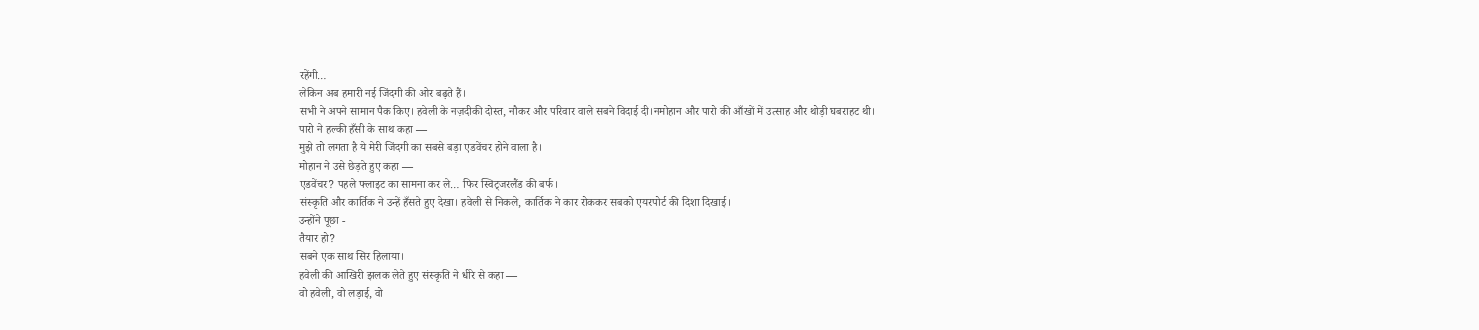रहेंगी…
लेकिन अब हमारी नई जिंदगी की ओर बढ़ते हैं।
सभी ने अपने सामान पैक किए। हवेली के नज़दीकी दोस्त, नौकर और परिवार वाले सबने विदाई दी।नमोहान और पारो की आँखों में उत्साह और थोड़ी घबराहट थी।
पारो ने हल्की हँसी के साथ कहा —
मुझे तो लगता है ये मेरी जिंदगी का सबसे बड़ा एडवेंचर होने वाला है।
मोहान ने उसे छेड़ते हुए कहा —
एडवेंचर? पहले फ्लाइट का सामना कर ले… फिर स्विट्जरलैंड की बर्फ।
संस्कृति और कार्तिक ने उन्हें हँसते हुए देखा। हवेली से निकले, कार्तिक ने कार रोककर सबको एयरपोर्ट की दिशा दिखाई।
उन्होंने पूछा -
तैयार हो?
सबने एक साथ सिर हिलाया।
हवेली की आखिरी झलक लेते हुए संस्कृति ने धीरे से कहा —
वो हवेली, वो लड़ाई, वो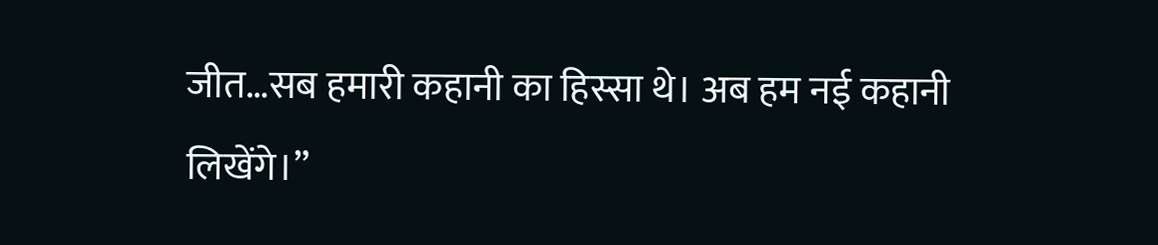जीत…सब हमारी कहानी का हिस्सा थे। अब हम नई कहानी लिखेंगे।”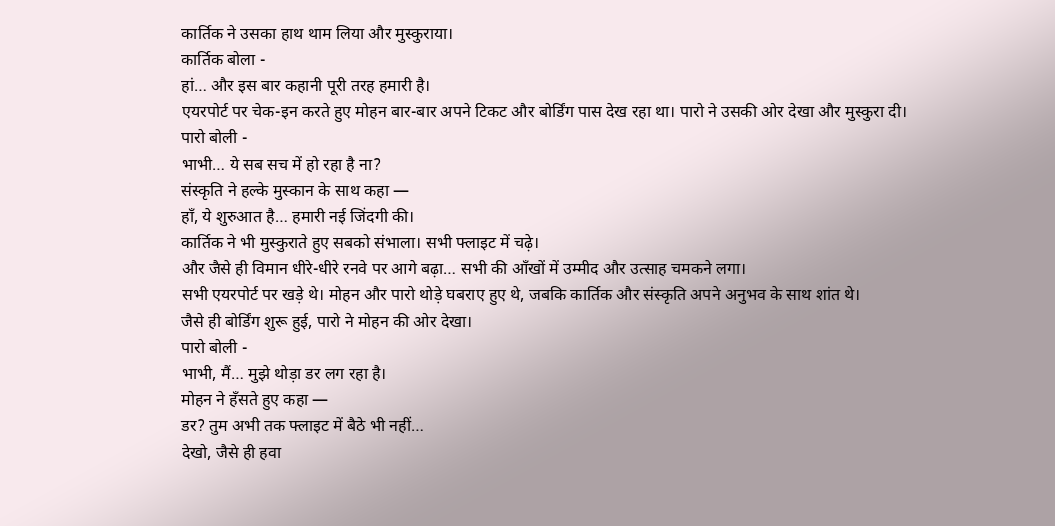कार्तिक ने उसका हाथ थाम लिया और मुस्कुराया।
कार्तिक बोला -
हां… और इस बार कहानी पूरी तरह हमारी है।
एयरपोर्ट पर चेक-इन करते हुए मोहन बार-बार अपने टिकट और बोर्डिंग पास देख रहा था। पारो ने उसकी ओर देखा और मुस्कुरा दी।
पारो बोली -
भाभी… ये सब सच में हो रहा है ना?
संस्कृति ने हल्के मुस्कान के साथ कहा —
हाँ, ये शुरुआत है… हमारी नई जिंदगी की।
कार्तिक ने भी मुस्कुराते हुए सबको संभाला। सभी फ्लाइट में चढ़े।
और जैसे ही विमान धीरे-धीरे रनवे पर आगे बढ़ा… सभी की आँखों में उम्मीद और उत्साह चमकने लगा।
सभी एयरपोर्ट पर खड़े थे। मोहन और पारो थोड़े घबराए हुए थे, जबकि कार्तिक और संस्कृति अपने अनुभव के साथ शांत थे।
जैसे ही बोर्डिंग शुरू हुई, पारो ने मोहन की ओर देखा।
पारो बोली -
भाभी, मैं… मुझे थोड़ा डर लग रहा है।
मोहन ने हँसते हुए कहा —
डर? तुम अभी तक फ्लाइट में बैठे भी नहीं…
देखो, जैसे ही हवा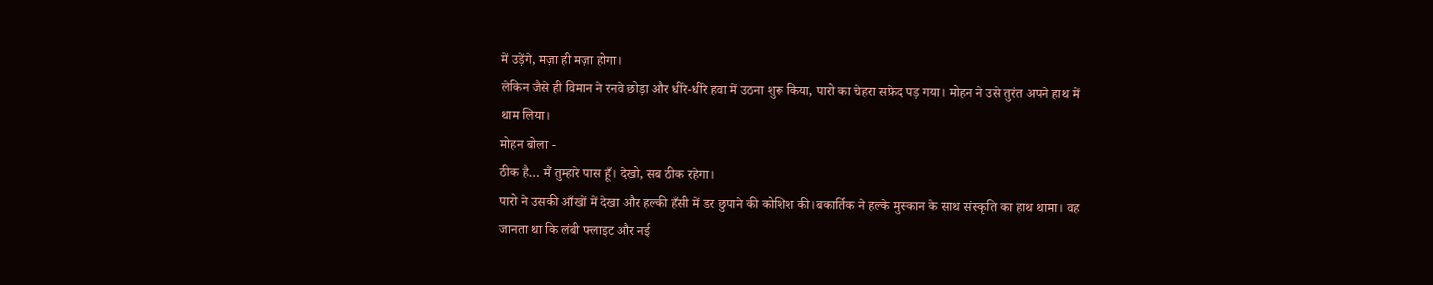में उड़ेंगे, मज़ा ही मज़ा होगा।
लेकिन जैसे ही विमान ने रनवे छोड़ा और धीरे-धीरे हवा में उठना शुरू किया, पारो का चेहरा सफ़ेद पड़ गया। मोहन ने उसे तुरंत अपने हाथ में थाम लिया।
मोहन बोला -
ठीक है… मैं तुम्हारे पास हूँ। देखो, सब ठीक रहेगा।
पारो ने उसकी आँखों में देखा और हल्की हँसी में डर छुपाने की कोशिश की।बकार्तिक ने हल्के मुस्कान के साथ संस्कृति का हाथ थामा। वह जानता था कि लंबी फ्लाइट और नई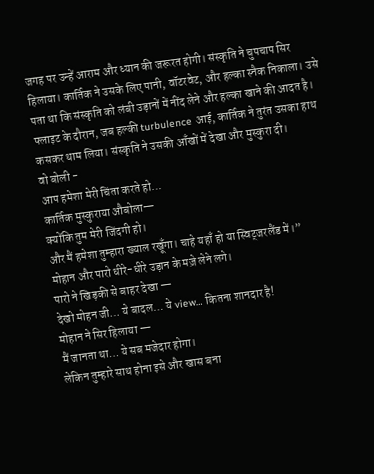जगह पर उन्हें आराम और ध्यान की जरूरत होगी। संस्कृति ने चुपचाप सिर हिलाया। कार्तिक ने उसके लिए पानी, वॉटरवेट, और हल्का स्नैक निकाला। उसे पता था कि संस्कृति को लंबी उड़ानों में नींद लेने और हल्का खाने की आदत है।
फ्लाइट के दौरान, जब हल्की turbulence आई, कार्तिक ने तुरंत उसका हाथ कसकर थाम लिया। संस्कृति ने उसकी आँखों में देखा और मुस्कुरा दी।
वो बोली -
आप हमेशा मेरी चिंता करते हो…
कार्तिक मुस्कुराया औबोला—
क्योंकि तुम मेरी जिंदगी हो।
और मैं हमेशा तुम्हारा ख्याल रखूँगा। चाहे यहाँ हो या स्विट्जरलैंड में।”
मोहान और पारो धीरे-धीरे उड़ान के मज़े लेने लगे।
पारो ने खिड़की से बाहर देखा —
देखो मोहन जी… ये बादल… ये view… कितना शानदार है!
मोहान ने सिर हिलाया —
मैं जानता था… ये सब मजेदार होगा।
लेकिन तुम्हारे साथ होना इसे और खास बना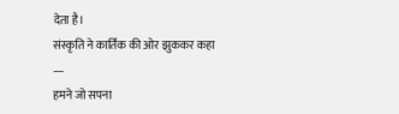देता है।
संस्कृति ने कार्तिक की ओर झुककर कहा —
हमने जो सपना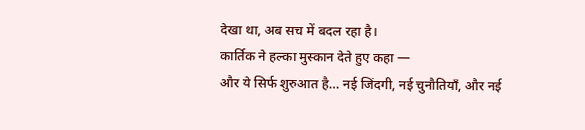देखा था, अब सच में बदल रहा है।
कार्तिक ने हल्का मुस्कान देते हुए कहा —
और ये सिर्फ शुरुआत है… नई जिंदगी, नई चुनौतियाँ, और नई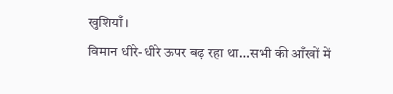खुशियाँ।
विमान धीरे-धीरे ऊपर बढ़ रहा था…सभी की आँखों में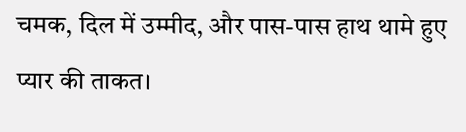चमक, दिल में उम्मीद, और पास-पास हाथ थामे हुए प्यार की ताकत।